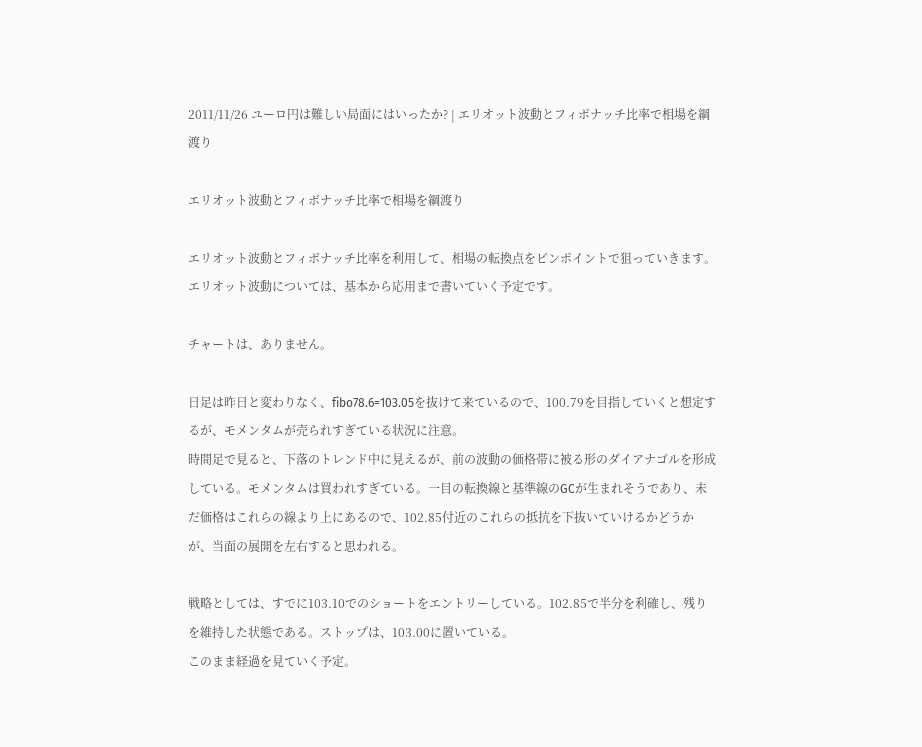2011/11/26 ユーロ円は難しい局面にはいったか? | エリオット波動とフィボナッチ比率で相場を綱渡り

エリオット波動とフィボナッチ比率で相場を綱渡り

エリオット波動とフィボナッチ比率を利用して、相場の転換点をピンポイントで狙っていきます。エリオット波動については、基本から応用まで書いていく予定です。

チャートは、ありません。

日足は昨日と変わりなく、fibo78.6=103.05を抜けて来ているので、100.79を目指していくと想定するが、モメンタムが売られすぎている状況に注意。
時間足で見ると、下落のトレンド中に見えるが、前の波動の価格帯に被る形のダイアナゴルを形成している。モメンタムは買われすぎている。一目の転換線と基準線のGCが生まれそうであり、未だ価格はこれらの線より上にあるので、102.85付近のこれらの抵抗を下抜いていけるかどうかが、当面の展開を左右すると思われる。

戦略としては、すでに103.10でのショートをエントリーしている。102.85で半分を利確し、残りを維持した状態である。ストップは、103.00に置いている。
このまま経過を見ていく予定。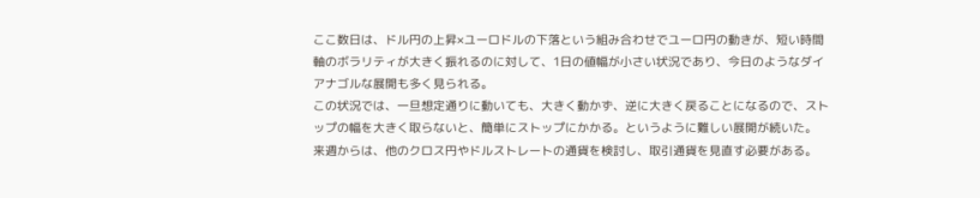ここ数日は、ドル円の上昇×ユーロドルの下落という組み合わせでユーロ円の動きが、短い時間軸のボラリティが大きく振れるのに対して、1日の値幅が小さい状況であり、今日のようなダイアナゴルな展開も多く見られる。
この状況では、一旦想定通りに動いても、大きく動かず、逆に大きく戻ることになるので、ストップの幅を大きく取らないと、簡単にストップにかかる。というように難しい展開が続いた。
来週からは、他のクロス円やドルストレートの通貨を検討し、取引通貨を見直す必要がある。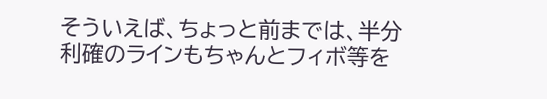そういえば、ちょっと前までは、半分利確のラインもちゃんとフィボ等を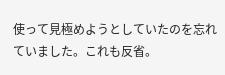使って見極めようとしていたのを忘れていました。これも反省。